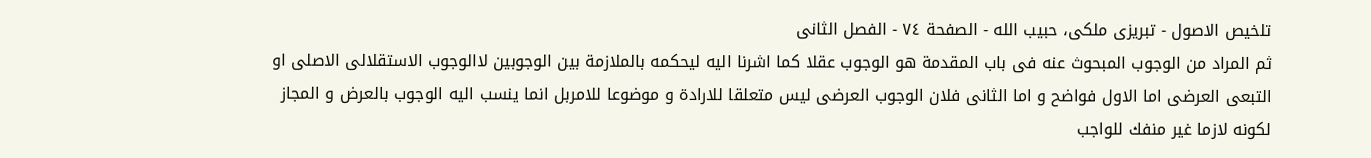تلخيص الاصول - تبریزی ملکی، حبیب الله - الصفحة ٧٤ - الفصل الثانى
ثم المراد من الوجوب المبحوث عنه فى باب المقدمة هو الوجوب عقلا كما اشرنا اليه ليحكمه بالملازمة بين الوجوبين لاالوجوب الاستقلالى الاصلى او التبعى العرضى اما الاول فواضح و اما الثانى فلان الوجوب العرضى ليس متعلقا للارادة و موضوعا للامربل انما ينسب اليه الوجوب بالعرض و المجاز لكونه لازما غير منفك للواجب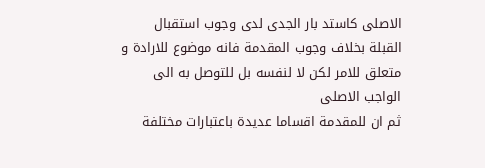الاصلى كاستد بار الجدى لدى وجوب استقبال القبلة بخلاف وجوب المقدمة فانه موضوع للارادة و متعلق للامر لكن لا لنفسه بل للتوصل به الى الواجب الاصلى
ثم ان للمقدمة اقساما عديدة باعتبارات مختلفة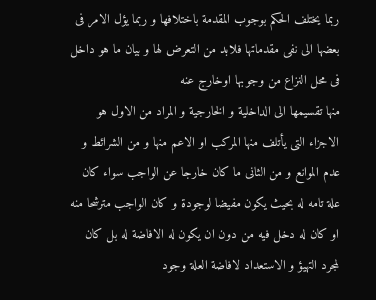ربما يختلف الحكم بوجوب المقدمة باختلافها و ربما يؤل الامر فى بعضها الى نفى مقدماتها فلابد من التعرض لها و بيان ما هو داخل فى محل النزاع من وجوبها اوخارج عنه
منها تقسيمها الى الداخلية و الخارجية و المراد من الاول هو الاجزاء التى يأتلف منها المركب او الاعم منها و من الشرائط و عدم الموانع و من الثانى ما كان خارجا عن الواجب سواء كان علة تامه له بحيث يكون مفيضا لوجودة و كان الواجب مترشحا منه او كان له دخل فيه من دون ان يكون له الافاضة له بل كان لمجرد التهيؤ و الاستعداد لافاضة العلة وجود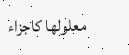معلولها كاجزاء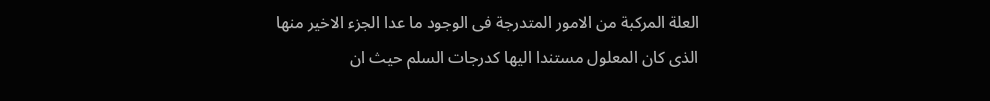العلة المركبة من الامور المتدرجة فى الوجود ما عدا الجزء الاخير منها الذى كان المعلول مستندا اليها كدرجات السلم حيث ان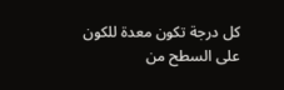كل درجة تكون معدة للكون على السطح من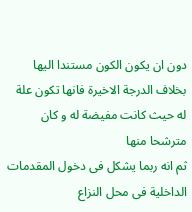دون ان يكون الكون مستندا اليها بخلاف الدرجة الاخيرة فانها تكون علة له حيث كانت مفيضة له و كان مترشحا منها
ثم انه ربما يشكل فى دخول المقدمات الداخلية فى محل النزاع